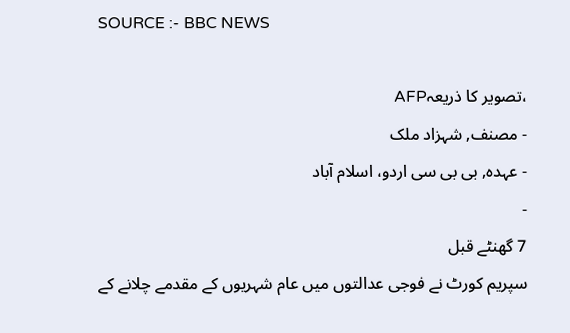SOURCE :- BBC NEWS

،تصویر کا ذریعہAFP
- مصنف, شہزاد ملک
- عہدہ, بی بی سی اردو، اسلام آباد
-
7 گھنٹے قبل
سپریم کورٹ نے فوجی عدالتوں میں عام شہریوں کے مقدمے چلانے کے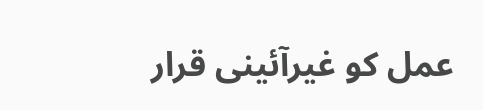عمل کو غیرآئینی قرار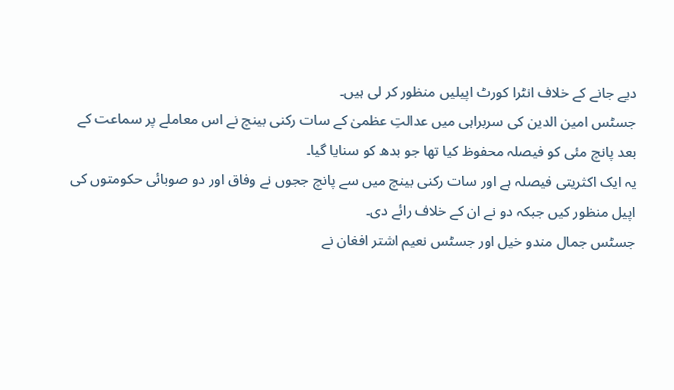دیے جانے کے خلاف انٹرا کورٹ اپیلیں منظور کر لی ہیں۔
جسٹس امین الدین کی سربراہی میں عدالتِ عظمیٰ کے سات رکنی بینچ نے اس معاملے پر سماعت کے بعد پانچ مئی کو فیصلہ محفوظ کیا تھا جو بدھ کو سنایا گیا۔
یہ ایک اکثریتی فیصلہ ہے اور سات رکنی بینچ میں سے پانچ ججوں نے وفاق اور دو صوبائی حکومتوں کی اپیل منظور کیں جبکہ دو نے ان کے خلاف رائے دی۔
جسٹس جمال مندو خیل اور جسٹس نعیم اشتر افغان نے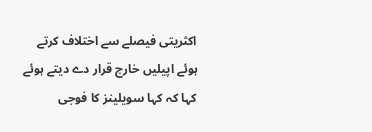اکثریتی فیصلے سے اختلاف کرتے ہوئے اپیلیں خارج قرار دے دیتے ہوئے کہا کہ کہا سویلینز کا فوجی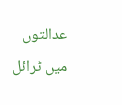عدالتوں میں ٹرائل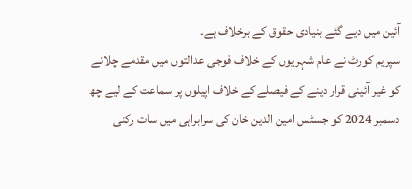آئین میں دیے گئے بنیادی حقوق کے برخلاف ہے۔
سپریم کورٹ نے عام شہریوں کے خلاف فوجی عدالتوں میں مقدمے چلانے کو غیر آئینی قرار دینے کے فیصلے کے خلاف اپیلوں پر سماعت کے لیے چھ دسمبر 2024 کو جسٹس امین الدین خان کی سرابراہی میں سات رکنی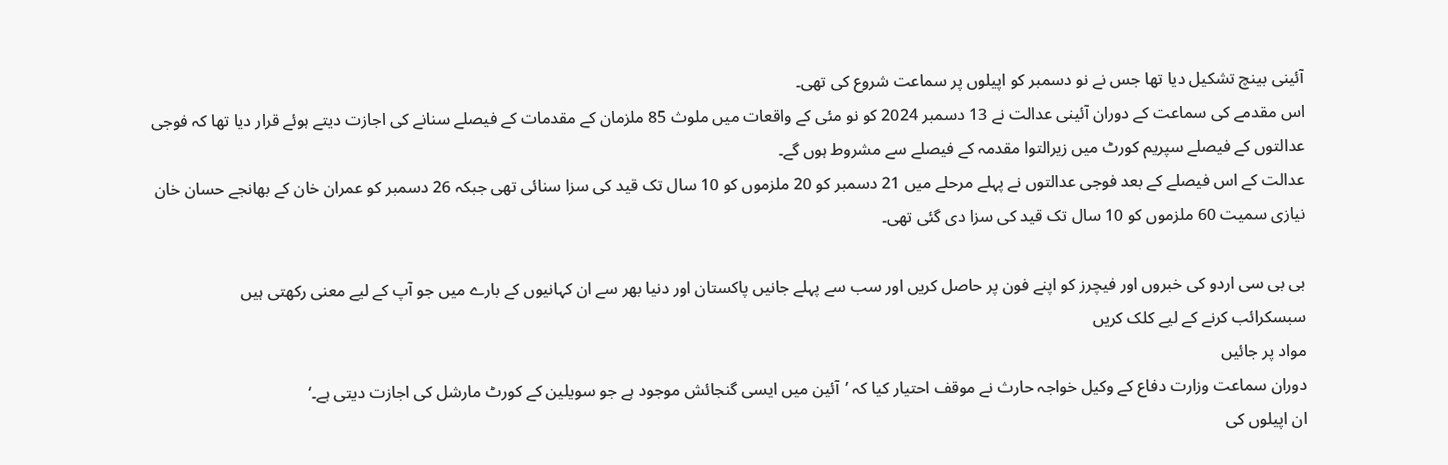آئینی بینچ تشکیل دیا تھا جس نے نو دسمبر کو اپیلوں پر سماعت شروع کی تھی۔
اس مقدمے کی سماعت کے دوران آئینی عدالت نے 13 دسمبر 2024 کو نو مئی کے واقعات میں ملوث 85 ملزمان کے مقدمات کے فیصلے سنانے کی اجازت دیتے ہوئے قرار دیا تھا کہ فوجی عدالتوں کے فیصلے سپریم کورٹ میں زیرالتوا مقدمہ کے فیصلے سے مشروط ہوں گے۔
عدالت کے اس فیصلے کے بعد فوجی عدالتوں نے پہلے مرحلے میں 21 دسمبر کو 20 ملزموں کو 10 سال تک قید کی سزا سنائی تھی جبکہ 26 دسمبر کو عمران خان کے بھانجے حسان خان نیازی سمیت 60 ملزموں کو 10 سال تک قید کی سزا دی گئی تھی۔

بی بی سی اردو کی خبروں اور فیچرز کو اپنے فون پر حاصل کریں اور سب سے پہلے جانیں پاکستان اور دنیا بھر سے ان کہانیوں کے بارے میں جو آپ کے لیے معنی رکھتی ہیں
سبسکرائب کرنے کے لیے کلک کریں
مواد پر جائیں
دوران سماعت وزارت دفاع کے وکیل خواجہ حارث نے موقف احتیار کیا کہ ’آئین میں ایسی گنجائش موجود ہے جو سویلین کے کورٹ مارشل کی اجازت دیتی ہے۔‘
ان اپیلوں کی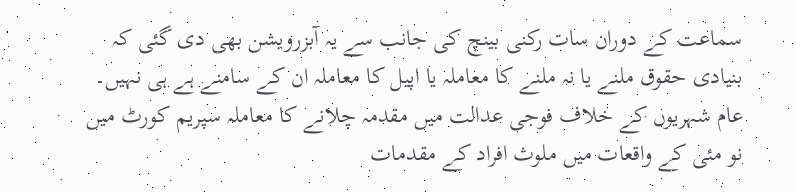سماعت کے دوران سات رکنی بینچ کی جانب سے یہ آبزرویشن بھی دی گئی کہ بنیادی حقوق ملنے یا نہ ملنے کا معاملہ یا اپیل کا معاملہ ان کے سامنے ہے ہی نہیں۔
عام شہریوں کے خلاف فوجی عدالت میں مقدمہ چلانے کا معاملہ سپریم کورٹ میں نو مئی کے واقعات میں ملوث افراد کے مقدمات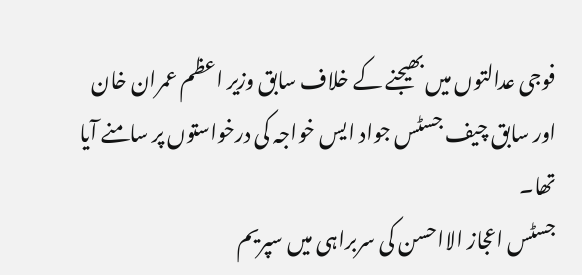فوجی عدالتوں میں بھیجنے کے خلاف سابق وزیر اعظم عمران خان اور سابق چیف جسٹس جواد ایس خواجہ کی درخواستوں پر سامنے آیا تھا۔
جسٹس اعجاز الااحسن کی سربراہی میں سپریم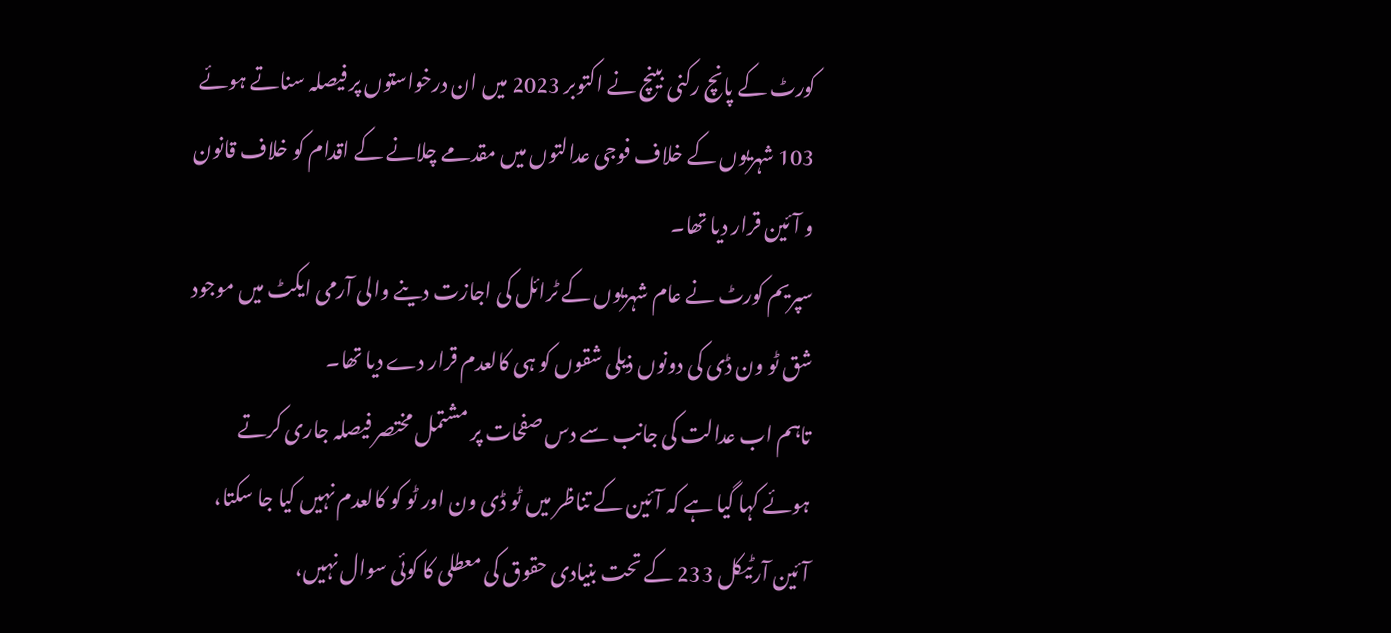کورٹ کے پانچ رکنی بینچ نے اکتوبر 2023 میں ان درخواستوں پر فیصلہ سناتے ہوئے 103 شہریوں کے خلاف فوجی عدالتوں میں مقدمے چلانے کے اقدام کو خلاف قانون و آئین قرار دیا تھا۔
سپریم کورٹ نے عام شہریوں کے ٹرائل کی اجازت دینے والی آرمی ایکٹ میں موجود شق ٹو ون ڈی کی دونوں ذیلی شقوں کو ہی کالعدم قرار دے دیا تھا۔
تاہم اب عدالت کی جانب سے دس صفحات پر مشتمل مختصر فیصلہ جاری کرتے ہوئے کہا گیا ہے کہ آئین کے تناظر میں ٹو ڈی ون اور ٹو کو کالعدم نہیں کیا جا سکتا، آئین آرٹیکل 233 کے تحت بنیادی حقوق کی معطلی کا کوئی سوال نہیں،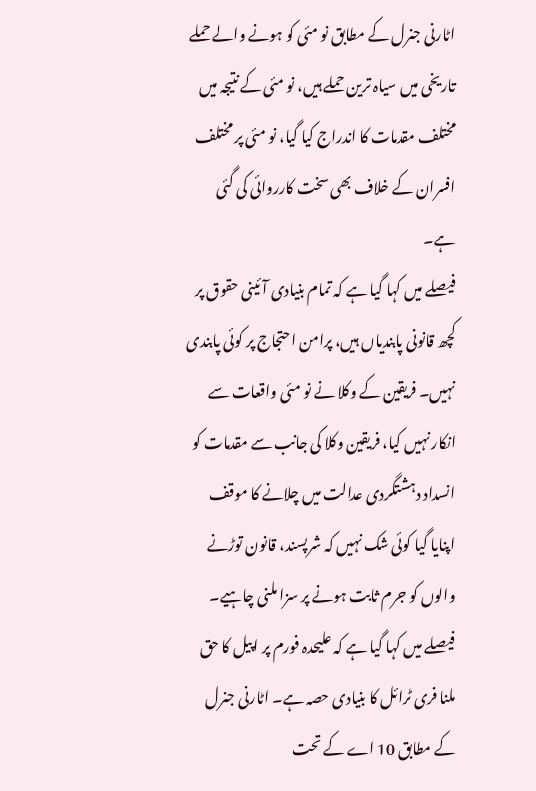اٹارنی جنرل کے مطابق نو مئی کو ہونے والے حملے تاریخی میں سیاہ ترین حملے ہیں، نو مئی کے نتیجہ میں مختلف مقدمات کا اندراج کیا گیا، نو مئی پر مختلف افسران کے خلاف بھی سخت کارروائی کی گئی ہے۔
فیصلے میں کہا گیا ہے کہ تمام بنیادی آئینی حقوق پر کچھ قانونی پابندیاں ہیں، پرامن احتجاج پر کوئی پابندی نہیں۔ فریقین کے وکلا نے نو مئی واقعات سے انکار نہیں کیا، فریقین وکلا کی جانب سے مقدمات کو انسداد دہشتگردی عدالت میں چلانے کا موقف اپنایا گیا کوئی شک نہیں کہ شرپسند، قانون توڑنے والوں کو جرم ثابت ہونے پر سزا ملنی چاہیے۔
فیصلے میں کہا گیا ہے کہ علیحدہ فورم پر اپیل کا حق ملنا فری ٹرائل کا بنیادی حصہ ہے۔ اٹارنی جنرل کے مطابق 10 اے کے تحت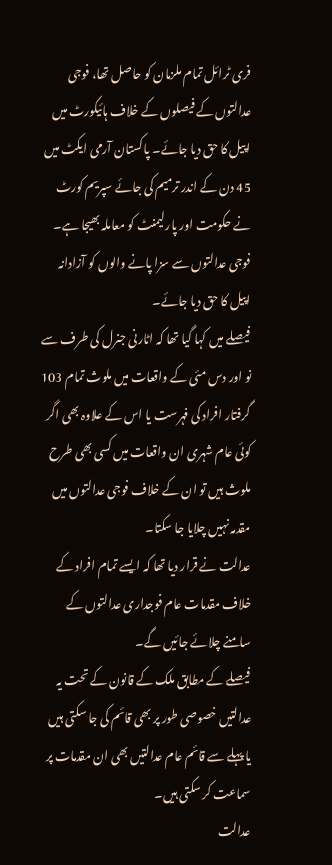فری ٹرائل تمام ملزمان کو حاصل تھا، فوجی عدالتوں کے فیصلوں کے خلاف ہائیکورٹ میں اپیل کا حق دیا جائے۔ پاکستان آرمی ایکٹ میں 45 دن کے اندر ترمیم کی جائے سپریم کورٹ نے حکومت اور پارلیمنٹ کو معاملہ بھیجا ہے۔ فوجی عدالتوں سے سزا پانے والوں کو آزادانہ اپیل کا حق دیا جائے۔
فیصلے میں کہا گیا تھا کہ اٹارنی جنرل کی طرف سے نو اور دس مئی کے واقعات میں ملوث تمام 103 گرفتار افراد کی فہرست یا اس کے علاوہ بھی اگر کوئی عام شہری ان واقعات میں کسی بھی طرح ملوث ہیں تو ان کے خلاف فوجی عدالتوں میں مقدمہ نہیں چلایا جا سکتا۔
عدالت نے قرار دیا تھا کہ ایسے تمام افراد کے خلاف مقدمات عام فوجداری عدالتوں کے سامنے چلائے جائیں گے۔
فیصلے کے مطابق ملک کے قانون کے تحت یہ عدالتیں خصوصی طور پر بھی قائم کی جا سکتی ہیں یا پہلے سے قائم عام عدالتیں بھی ان مقدمات پر سماعت کر سکتی ہیں۔
عدالت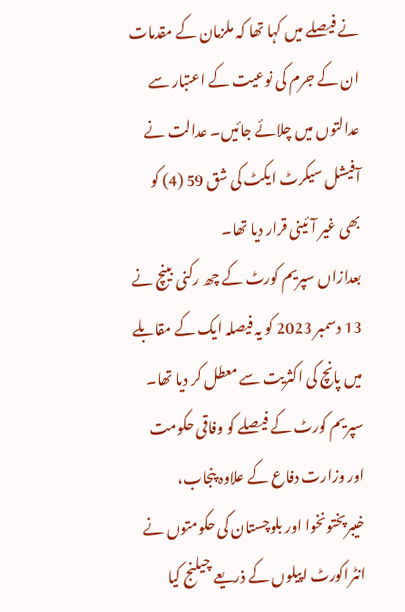نے فیصلے میں کہا تھا کہ ملزمان کے مقدمات ان کے جرم کی نوعیت کے اعتبار سے عدالتوں میں چلائے جائیں۔ عدالت نے آفیشل سیکرٹ ایکٹ کی شق 59 (4) کو بھی غیر آئینی قرار دیا تھا۔
بعدازاں سپریم کورٹ کے چھ رکنی بینچ نے 13 دسمبر 2023 کو یہ فیصلہ ایک کے مقابلے میں پانچ کی اکثریت سے معطل کر دیا تھا۔
سپریم کورٹ کے فیصلے کو وفاقی حکومت اور وزارت دفاع کے علاوہ پنجاب، خیبرپختونخوا اور بلوچستان کی حکومتوں نے انٹراکورٹ اپیلوں کے ذریعے چیلنج کیا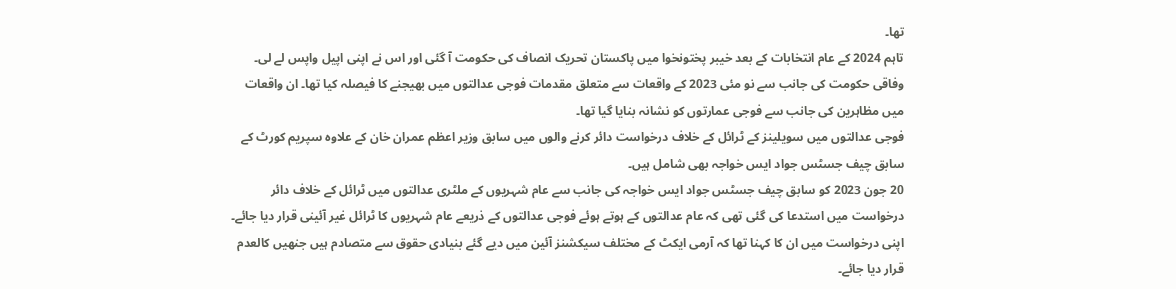تھا۔
تاہم 2024 کے عام انتخابات کے بعد خیبر پختونخوا میں پاکستان تحریک انصاف کی حکومت آ گئی اور اس نے اپنی اپیل واپس لے لی۔
وفاقی حکومت کی جانب سے نو مئی 2023 کے واقعات سے متعلق مقدمات فوجی عدالتوں میں بھیجنے کا فیصلہ کیا تھا۔ ان واقعات میں مظاہرین کی جانب سے فوجی عمارتوں کو نشانہ بنایا گیا تھا۔
فوجی عدالتوں میں سویلینز کے ٹرائل کے خلاف درخواست دائر کرنے والوں میں سابق وزیر اعظم عمران خان کے علاوہ سپریم کورٹ کے سابق چیف جسٹس جواد ایس خواجہ بھی شامل ہیں۔
20 جون 2023 کو سابق چیف جسٹس جواد ایس خواجہ کی جانب سے عام شہریوں کے ملٹری عدالتوں میں ٹرائل کے خلاف دائر درخواست میں استدعا کی گئی تھی کہ عام عدالتوں کے ہوتے ہوئے فوجی عدالتوں کے ذریعے عام شہریوں کا ٹرائل غیر آئینی قرار دیا جائے۔ اپنی درخواست میں ان کا کہنا تھا کہ آرمی ایکٹ کے مختلف سیکشنز آئین میں دیے گئے بنیادی حقوق سے متصادم ہیں جنھیں کالعدم قرار دیا جائے۔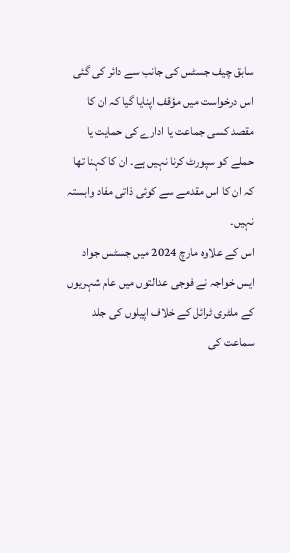سابق چیف جسٹس کی جانب سے دائر کی گئی اس درخواست میں مؤقف اپنایا گیا کہ ان کا مقصد کسی جماعت یا ادارے کی حمایت یا حملے کو سپورٹ کرنا نہیں ہے۔ ان کا کہنا تھا کہ ان کا اس مقدمے سے کوئی ذاتی مفاد وابستہ نہیں۔
اس کے علاوہ مارچ 2024 میں جسٹس جواد ایس خواجہ نے فوجی عدالتوں میں عام شہریوں کے ملٹری ٹرائل کے خلاف اپیلوں کی جلد سماعت کی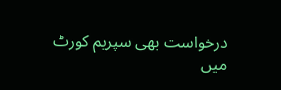درخواست بھی سپریم کورٹ میں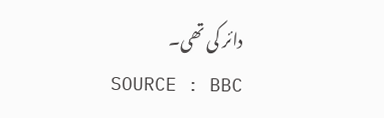دائر کی تھی۔
SOURCE : BBC